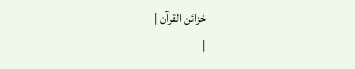خزائن القرآن |
|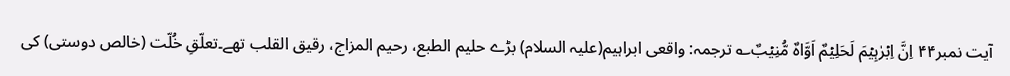آیت نمبر۴۴ اِنَّ اِبۡرٰہِیۡمَ لَحَلِیۡمٌ اَوَّاہٌ مُّنِیۡبٌ؎ ترجمہ: واقعی ابراہیم(علیہ السلام) بڑے حلیم الطبع، رحیم المزاج، رقیق القلب تھے۔تعلّقِ خُلّت (خالص دوستی) کی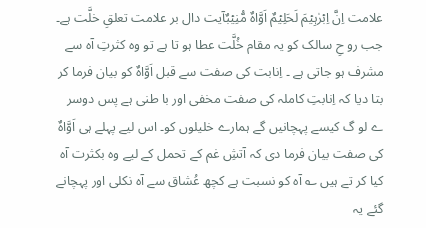علامت اِنَّ اِبۡرٰہِیۡمَ لَحَلِیۡمٌ اَوَّاہٌ مُّنِیۡبٌآیت دال بر علامت تعلقِ خلَّت ہے۔ جب رو حِ سالک کو یہ مقام خُلَّت عطا ہو تا ہے تو وہ کثرتِ آہ سے مشرف ہو جاتی ہے ۔ اِنابت کی صفت سے قبل اَوَّاہٌ کو بیان فرما کر بتا دیا کہ اِنابتِ کاملہ کی صفت مخفی اور با طنی ہے پس دوسر ے لو گ کیسے پہچانیں گے ہمارے خلیلوں کو۔ اس لیے پہلے ہی اَوَّاہٌ کی صفت بیان فرما دی کہ آتشِ غم کے تحمل کے لیے وہ بکثرت آہ کیا کر تے ہیں ؎ آہ کو نسبت ہے کچھ عُشاق سے آہ نکلی اور پہچانے گئے یہ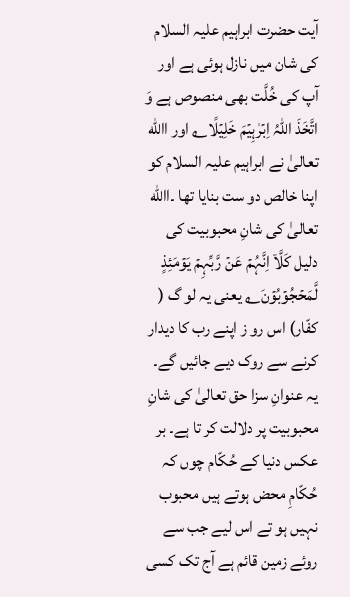آیت حضرت ابراہیم علیہ السلام کی شان میں نازل ہوئی ہے اور آپ کی خُلَّت بھی منصوص ہے وَ اتَّخَذَ اللہُ اِبۡرٰہِیۡمَ خَلِیۡلًا؎ اور االله تعالیٰ نے ابراہیم علیہ السلام کو اپنا خالص دو ست بنایا تھا ۔االله تعالیٰ کی شانِ محبوبیت کی دلیل کَلَّاۤ اِنَّہُمۡ عَنۡ رَّبِّہِمۡ یَوۡمَئِذٍ لَّمَحۡجُوۡبُوۡنَ؎ یعنی یہ لو گ ( کفّار) اس رو ز اپنے رب کا دیدار کرنے سے روک دیے جائیں گے۔ یہ عنوانِ سزا حق تعالیٰ کی شانِ محبوبیت پر دلالت کر تا ہے۔ بر عکس دنیا کے حُکّام چوں کہ حُکّامِ محض ہوتے ہیں محبوب نہیں ہو تے اس لیے جب سے روئے زمین قائم ہے آج تک کسی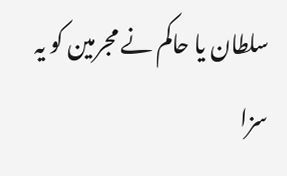سلطان یا حاکم نے مجرمین کو یہ سزا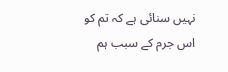نہیں سنائی ہے کہ تم کو اس جرم کے سبب ہم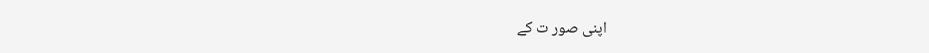اپنی صور ت کے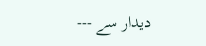دیدار سے ---